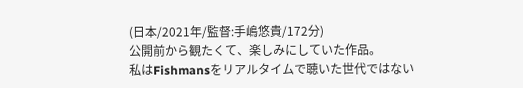(日本/2021年/監督:手嶋悠貴/172分)
公開前から観たくて、楽しみにしていた作品。
私はFishmansをリアルタイムで聴いた世代ではない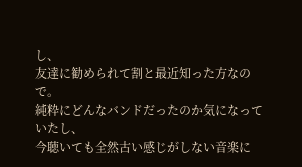し、
友達に勧められて割と最近知った方なので。
純粋にどんなバンドだったのか気になっていたし、
今聴いても全然古い感じがしない音楽に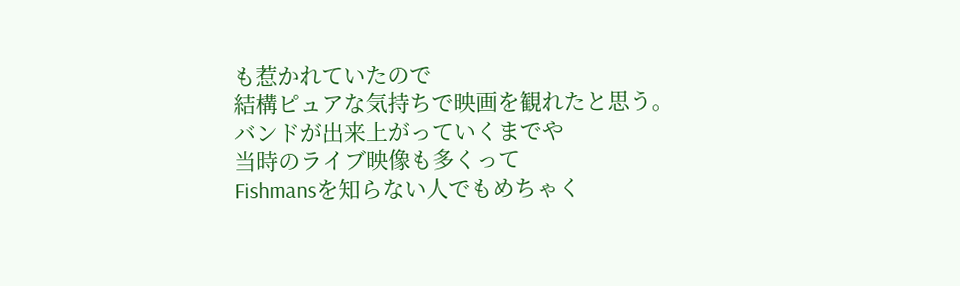も惹かれていたので
結構ピュアな気持ちで映画を観れたと思う。
バンドが出来上がっていくまでや
当時のライブ映像も多くって
Fishmansを知らない人でもめちゃく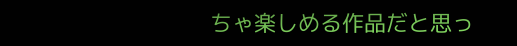ちゃ楽しめる作品だと思っ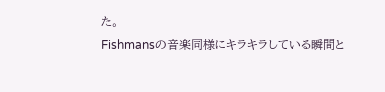た。
Fishmansの音楽同様にキラキラしている瞬間と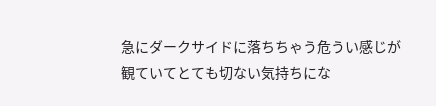急にダークサイドに落ちちゃう危うい感じが
観ていてとても切ない気持ちにな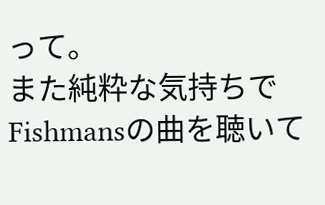って。
また純粋な気持ちでFishmansの曲を聴いて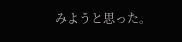みようと思った。